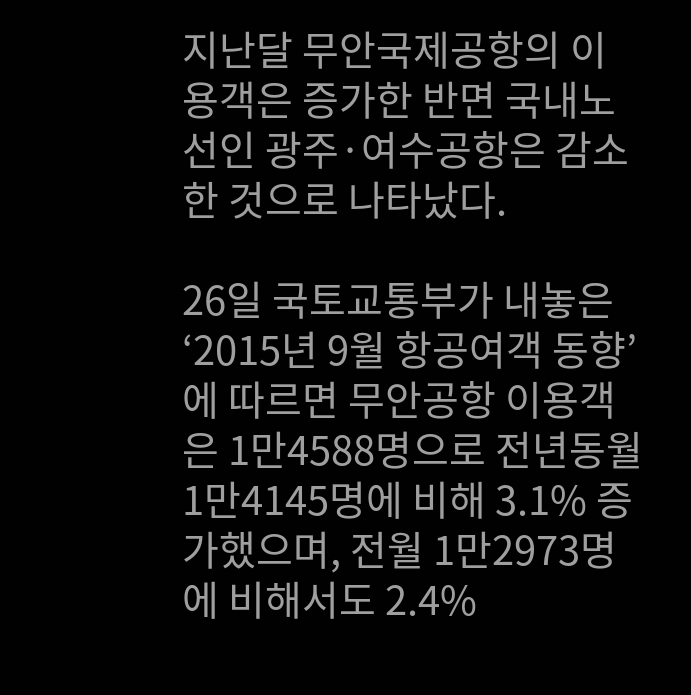지난달 무안국제공항의 이용객은 증가한 반면 국내노선인 광주·여수공항은 감소한 것으로 나타났다.

26일 국토교통부가 내놓은 ‘2015년 9월 항공여객 동향’에 따르면 무안공항 이용객은 1만4588명으로 전년동월 1만4145명에 비해 3.1% 증가했으며, 전월 1만2973명에 비해서도 2.4%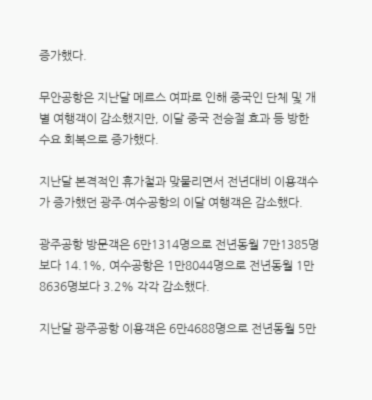증가했다.

무안공항은 지난달 메르스 여파로 인해 중국인 단체 및 개별 여행객이 감소했지만, 이달 중국 전승절 효과 등 방한 수요 회복으로 증가했다.

지난달 본격적인 휴가철과 맞물리면서 전년대비 이용객수가 증가했던 광주·여수공항의 이달 여행객은 감소했다.

광주공항 방문객은 6만1314명으로 전년동월 7만1385명보다 14.1%, 여수공항은 1만8044명으로 전년동월 1만8636명보다 3.2% 각각 감소했다.

지난달 광주공항 이용객은 6만4688명으로 전년동월 5만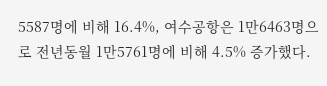5587명에 비해 16.4%, 여수공항은 1만6463명으로 전년동월 1만5761명에 비해 4.5% 증가했다.